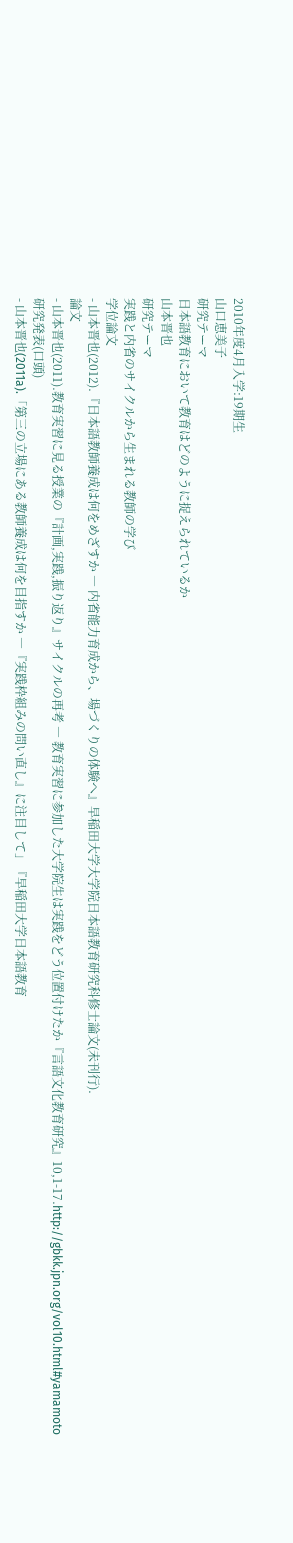2010年度4月入学:19期生
山口恵美子
研究テーマ
日本語教育において教育はどのように捉えられているか
山本晋也
研究テーマ
実践と内省のサイクルから生まれる教師の学び
学位論文
- 山本晋也(2012).『日本語教師養成は何をめざすか ― 内省能力育成から、場づくりの体験へ』早稲田大学大学院日本語教育研究科修士論文(未刊行).
論文
- 山本晋也(2011).教育実習に見る授業の『計画,実践,振り返り』サイクルの再考 ― 教育実習に参加した大学院生は実践をどう位置付けたか『言語文化教育研究』10,1-17.http://gbkk.jpn.org/vol10.html#yamamoto
研究発表(口頭)
- 山本晋也(2011a).「第三の立場にある教師養成は何を目指すか ―『実践枠組みの問い直し』に注目して」『早稲田大学日本語教育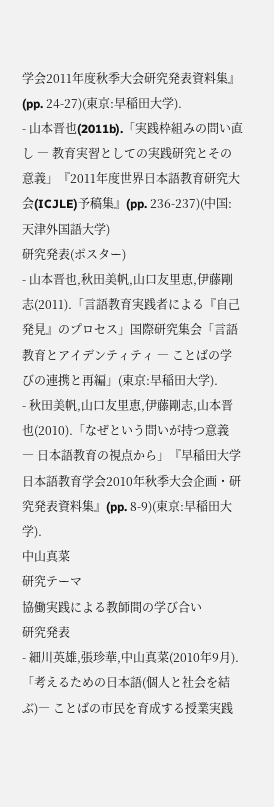学会2011年度秋季大会研究発表資料集』(pp. 24-27)(東京:早稲田大学).
- 山本晋也(2011b).「実践枠組みの問い直し ― 教育実習としての実践研究とその意義」『2011年度世界日本語教育研究大会(ICJLE)予稿集』(pp. 236-237)(中国:天津外国語大学)
研究発表(ポスター)
- 山本晋也,秋田美帆,山口友里恵,伊藤剛志(2011).「言語教育実践者による『自己発見』のプロセス」国際研究集会「言語教育とアイデンティティ ― ことばの学びの連携と再編」(東京:早稲田大学).
- 秋田美帆,山口友里恵,伊藤剛志,山本晋也(2010).「なぜという問いが持つ意義 ― 日本語教育の視点から」『早稲田大学日本語教育学会2010年秋季大会企画・研究発表資料集』(pp. 8-9)(東京:早稲田大学).
中山真菜
研究テーマ
協働実践による教師間の学び合い
研究発表
- 細川英雄,張珍華,中山真菜(2010年9月).「考えるための日本語(個人と社会を結ぶ)― ことばの市民を育成する授業実践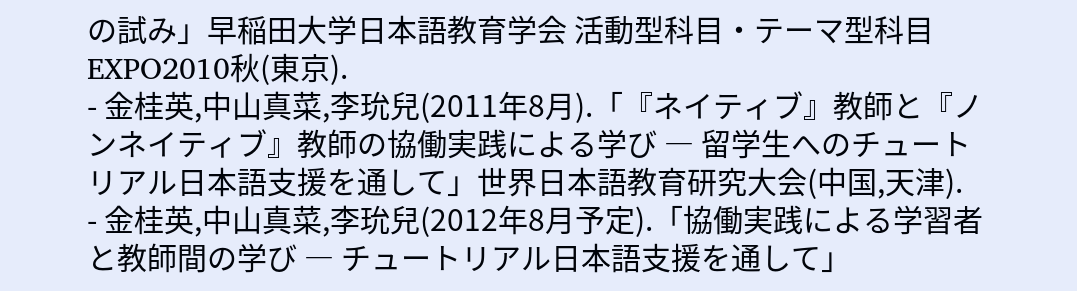の試み」早稲田大学日本語教育学会 活動型科目・テーマ型科目EXPO2010秋(東京).
- 金桂英,中山真菜,李玧兒(2011年8月).「『ネイティブ』教師と『ノンネイティブ』教師の協働実践による学び ― 留学生へのチュートリアル日本語支援を通して」世界日本語教育研究大会(中国,天津).
- 金桂英,中山真菜,李玧兒(2012年8月予定).「協働実践による学習者と教師間の学び ― チュートリアル日本語支援を通して」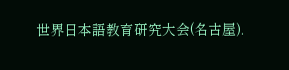世界日本語教育研究大会(名古屋).